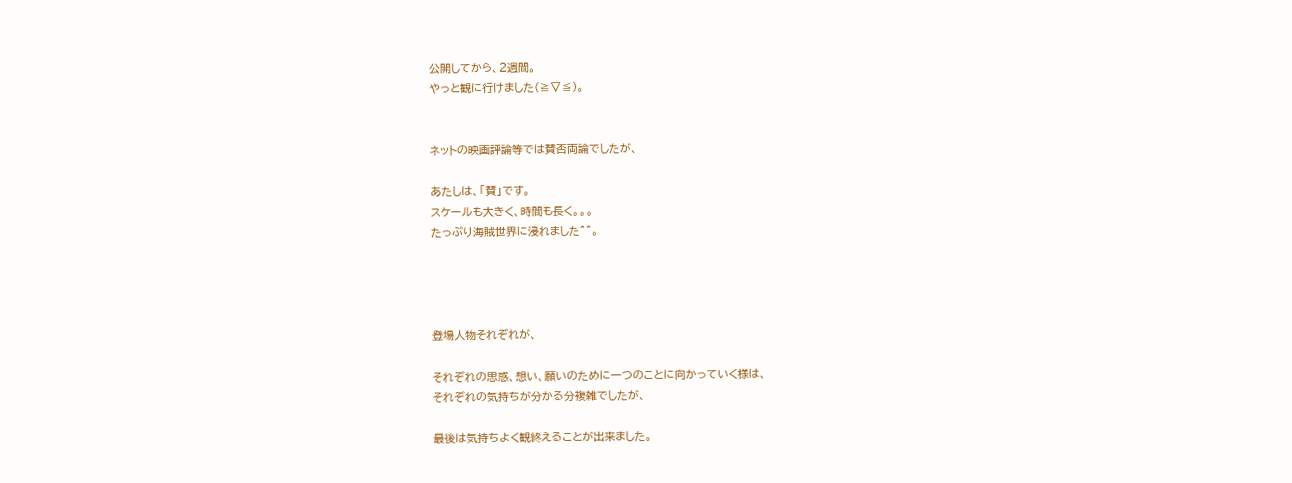公開してから、2週間。
やっと観に行けました(≧▽≦)。


ネットの映画評論等では賛否両論でしたが、

あたしは、「賛」です。
スケールも大きく、時間も長く。。。
たっぷり海賊世界に浸れました^^。




登場人物それぞれが、

それぞれの思惑、想い、願いのために一つのことに向かっていく様は、
それぞれの気持ちが分かる分複雑でしたが、

最後は気持ちよく観終えることが出来ました。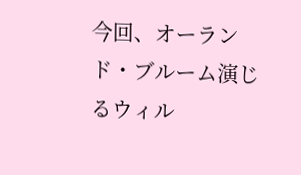今回、オーランド・ブルーム演じるウィル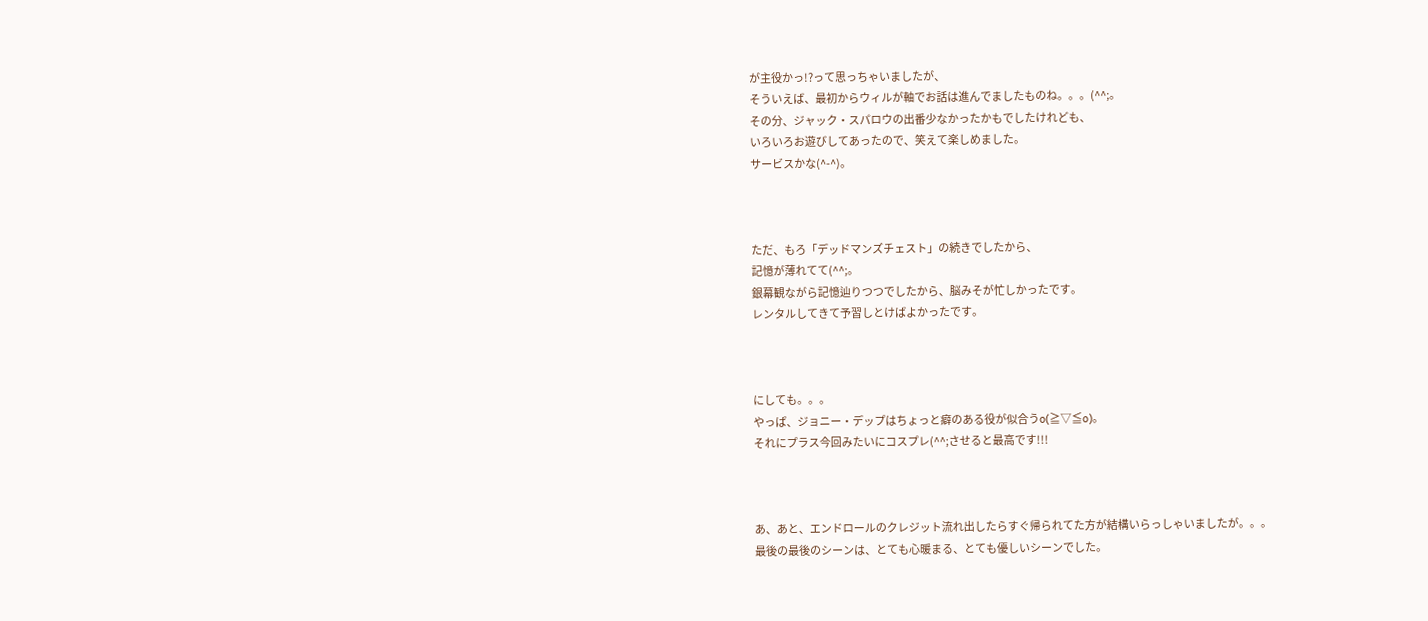が主役かっ!?って思っちゃいましたが、
そういえば、最初からウィルが軸でお話は進んでましたものね。。。(^^;。
その分、ジャック・スパロウの出番少なかったかもでしたけれども、
いろいろお遊びしてあったので、笑えて楽しめました。
サービスかな(^-^)。



ただ、もろ「デッドマンズチェスト」の続きでしたから、
記憶が薄れてて(^^;。
銀幕観ながら記憶辿りつつでしたから、脳みそが忙しかったです。
レンタルしてきて予習しとけばよかったです。



にしても。。。
やっぱ、ジョニー・デップはちょっと癖のある役が似合うo(≧▽≦o)。
それにプラス今回みたいにコスプレ(^^;させると最高です!!!



あ、あと、エンドロールのクレジット流れ出したらすぐ帰られてた方が結構いらっしゃいましたが。。。
最後の最後のシーンは、とても心暖まる、とても優しいシーンでした。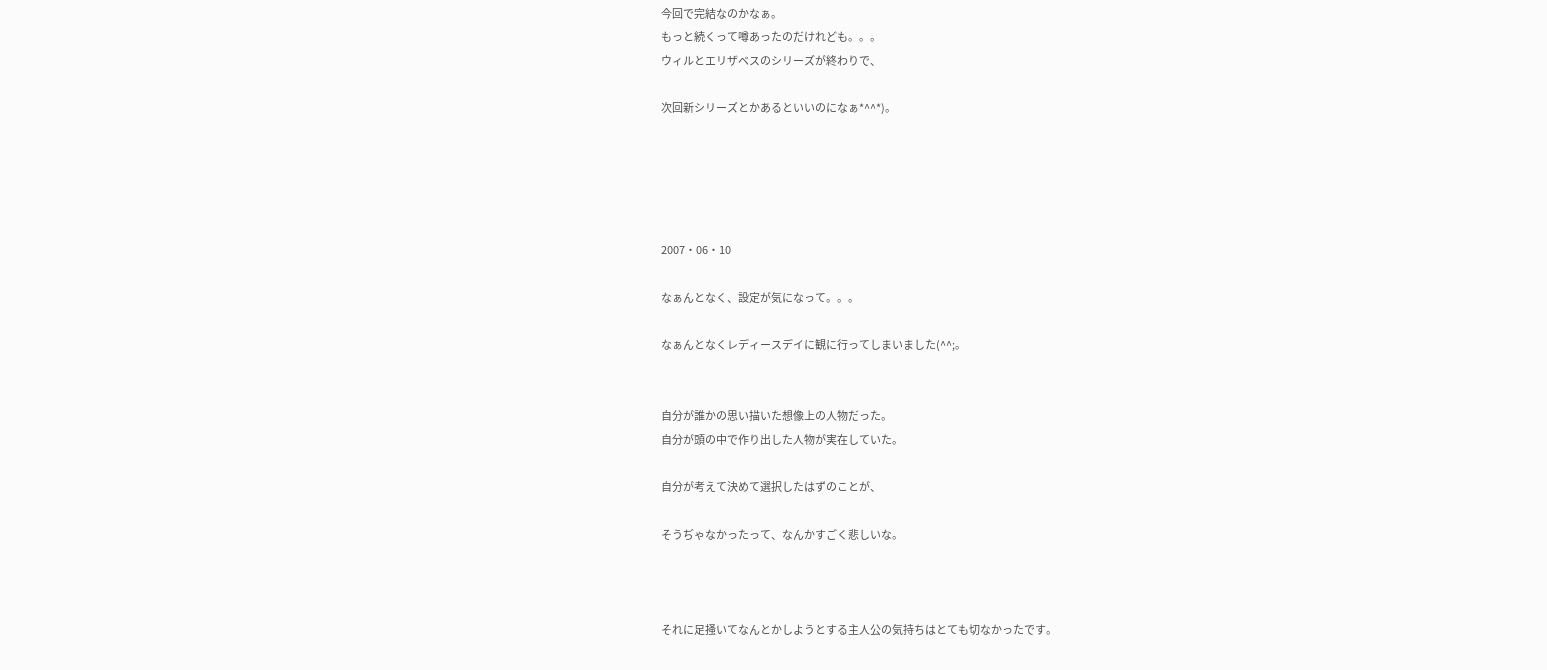今回で完結なのかなぁ。
もっと続くって噂あったのだけれども。。。
ウィルとエリザベスのシリーズが終わりで、

次回新シリーズとかあるといいのになぁ*^^*)。





2007・06・10

なぁんとなく、設定が気になって。。。

なぁんとなくレディースデイに観に行ってしまいました(^^;。


自分が誰かの思い描いた想像上の人物だった。
自分が頭の中で作り出した人物が実在していた。

自分が考えて決めて選択したはずのことが、

そうぢゃなかったって、なんかすごく悲しいな。



それに足掻いてなんとかしようとする主人公の気持ちはとても切なかったです。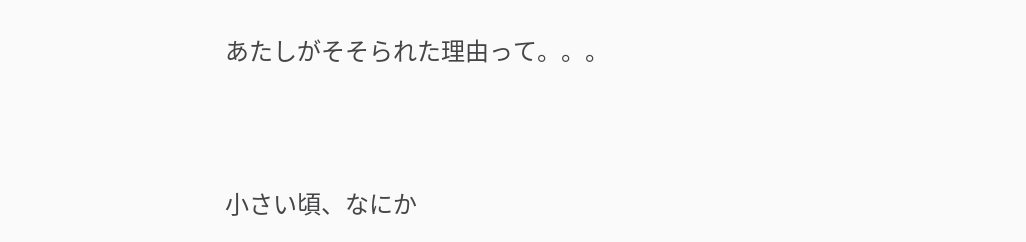あたしがそそられた理由って。。。



小さい頃、なにか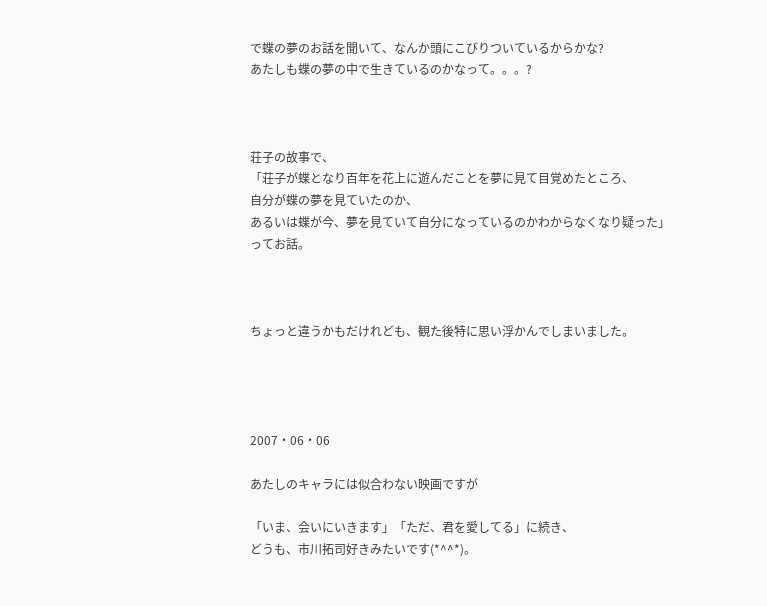で蝶の夢のお話を聞いて、なんか頭にこびりついているからかな?
あたしも蝶の夢の中で生きているのかなって。。。?



荘子の故事で、
「荘子が蝶となり百年を花上に遊んだことを夢に見て目覚めたところ、
自分が蝶の夢を見ていたのか、
あるいは蝶が今、夢を見ていて自分になっているのかわからなくなり疑った」
ってお話。



ちょっと違うかもだけれども、観た後特に思い浮かんでしまいました。




2007・06・06

あたしのキャラには似合わない映画ですが

「いま、会いにいきます」「ただ、君を愛してる」に続き、
どうも、市川拓司好きみたいです(*^^*)。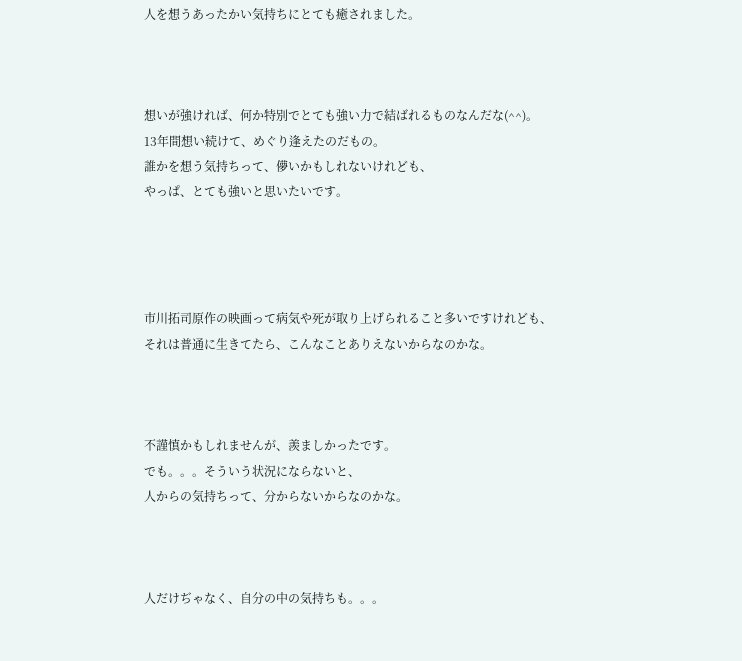人を想うあったかい気持ちにとても癒されました。



想いが強ければ、何か特別でとても強い力で結ばれるものなんだな(^^)。
13年間想い続けて、めぐり逢えたのだもの。
誰かを想う気持ちって、儚いかもしれないけれども、
やっぱ、とても強いと思いたいです。




市川拓司原作の映画って病気や死が取り上げられること多いですけれども、
それは普通に生きてたら、こんなことありえないからなのかな。



不謹慎かもしれませんが、羨ましかったです。
でも。。。そういう状況にならないと、
人からの気持ちって、分からないからなのかな。



人だけぢゃなく、自分の中の気持ちも。。。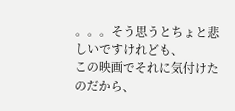。。。そう思うとちょと悲しいですけれども、
この映画でそれに気付けたのだから、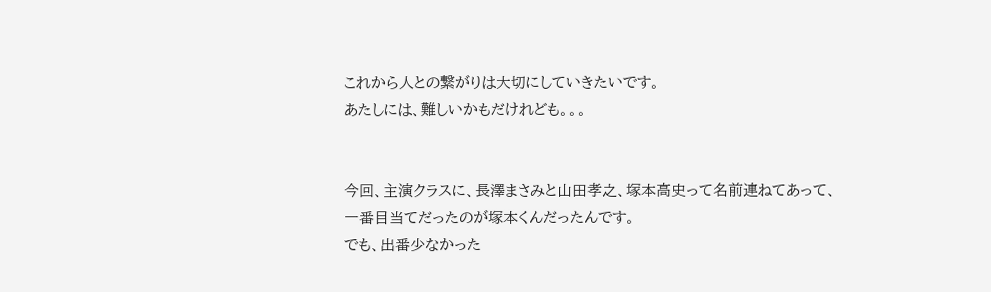これから人との繋がりは大切にしていきたいです。
あたしには、難しいかもだけれども。。。


今回、主演クラスに、長澤まさみと山田孝之、塚本高史って名前連ねてあって、
一番目当てだったのが塚本くんだったんです。
でも、出番少なかった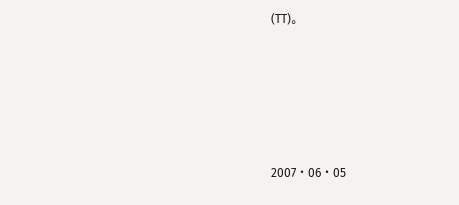(TT)。





2007・06・05